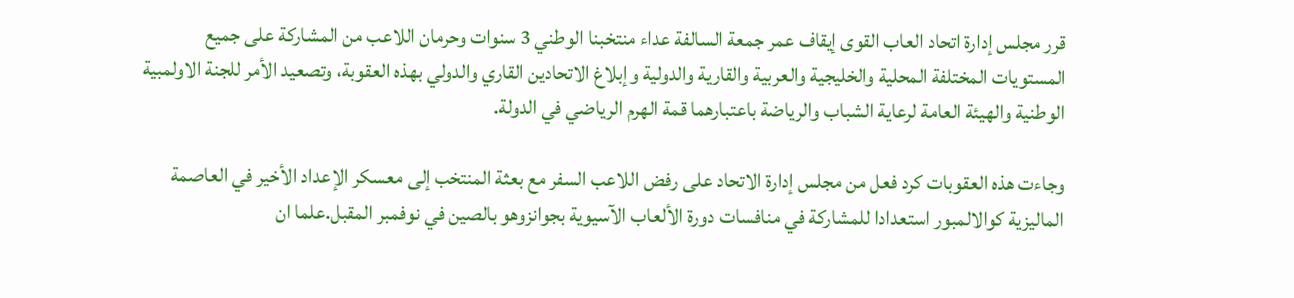قرر مجلس إدارة اتحاد العاب القوى إيقاف عمر جمعة السالفة عداء منتخبنا الوطني 3 سنوات وحرمان اللاعب من المشاركة على جميع المستويات المختلفة المحلية والخليجية والعربية والقارية والدولية وإبلاغ الاتحادين القاري والدولي بهذه العقوبة، وتصعيد الأمر للجنة الاولمبية الوطنية والهيئة العامة لرعاية الشباب والرياضة باعتبارهما قمة الهرم الرياضي في الدولة.

وجاءت هذه العقوبات كرد فعل من مجلس إدارة الاتحاد على رفض اللاعب السفر مع بعثة المنتخب إلى معسكر الإعداد الأخير في العاصمة الماليزية كوالالمبور استعدادا للمشاركة في منافسات دورة الألعاب الآسيوية بجوانزوهو بالصين في نوفمبر المقبل.علما ان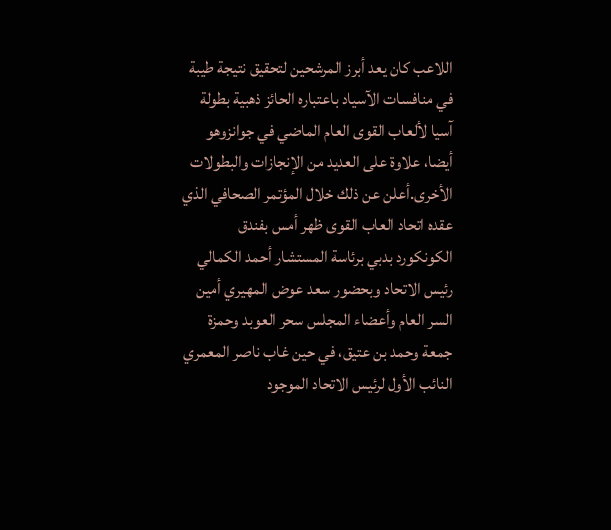اللاعب كان يعد أبرز المرشحين لتحقيق نتيجة طيبة في منافسات الآسياد باعتباره الحائز ذهبية بطولة آسيا لألعاب القوى العام الماضي في جوانزوهو أيضا، علاوة على العديد من الإنجازات والبطولات الأخرى.أعلن عن ذلك خلال المؤتمر الصحافي الذي عقده اتحاد العاب القوى ظهر أمس بفندق الكونكورد بدبي برئاسة المستشار أحمد الكمالي رئيس الاتحاد وبحضور سعد عوض المهيري أمين السر العام وأعضاء المجلس سحر العوبد وحمزة جمعة وحمد بن عتيق، في حين غاب ناصر المعمري النائب الأول لرئيس الاتحاد الموجود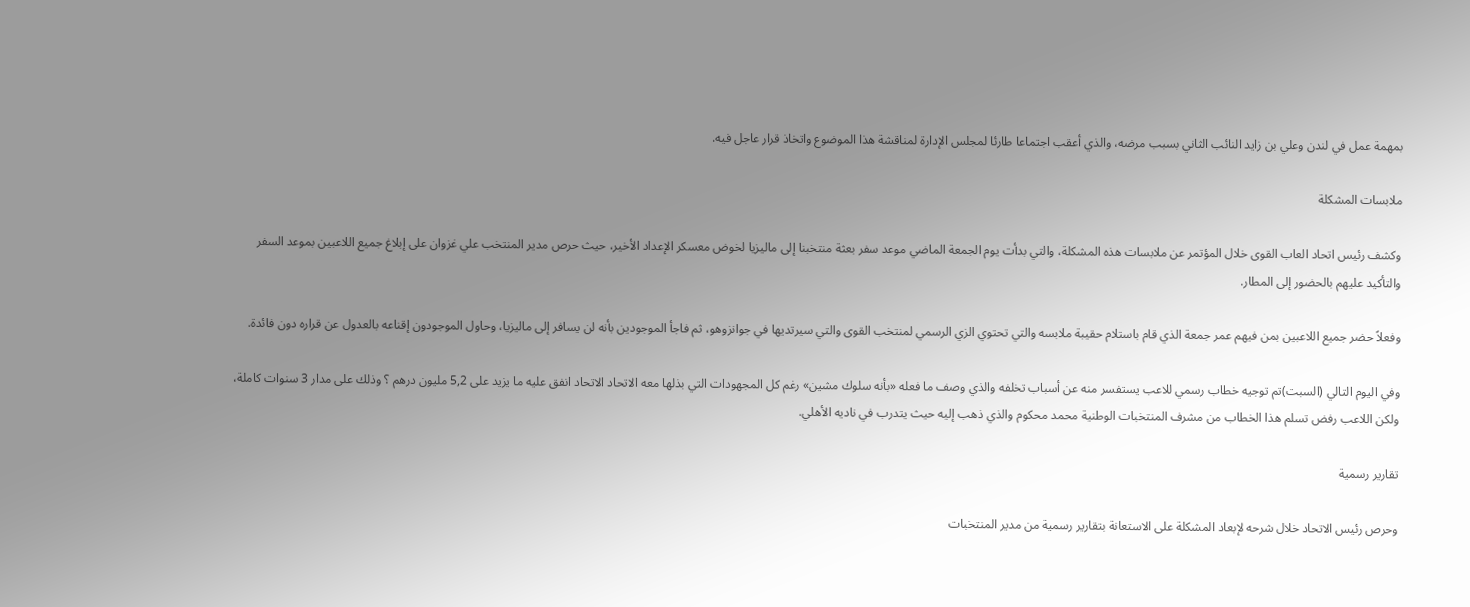بمهمة عمل في لندن وعلي بن زايد النائب الثاني بسبب مرضه، والذي أعقب اجتماعا طارئا لمجلس الإدارة لمناقشة هذا الموضوع واتخاذ قرار عاجل فيه.

ملابسات المشكلة

وكشف رئيس اتحاد العاب القوى خلال المؤتمر عن ملابسات هذه المشكلة، والتي بدأت يوم الجمعة الماضي موعد سفر بعثة منتخبنا إلى ماليزيا لخوض معسكر الإعداد الأخير، حيث حرص مدير المنتخب علي غزوان على إبلاغ جميع اللاعبين بموعد السفر والتأكيد عليهم بالحضور إلى المطار.

وفعلاً حضر جميع اللاعبين بمن فيهم عمر جمعة الذي قام باستلام حقيبة ملابسه والتي تحتوي الزي الرسمي لمنتخب القوى والتي سيرتديها في جوانزوهو، ثم فاجأ الموجودين بأنه لن يسافر إلى ماليزيا، وحاول الموجودون إقناعه بالعدول عن قراره دون فائدة.

وفي اليوم التالي (السبت)تم توجيه خطاب رسمي للاعب يستفسر منه عن أسباب تخلفه والذي وصف ما فعله «بأنه سلوك مشين» رغم كل المجهودات التي بذلها معه الاتحاد الاتحاد انفق عليه ما يزيد على 5,2 مليون درهم ؟ وذلك على مدار 3 سنوات كاملة، ولكن اللاعب رفض تسلم هذا الخطاب من مشرف المنتخبات الوطنية محمد محكوم والذي ذهب إليه حيث يتدرب في ناديه الأهلي.

تقارير رسمية

وحرص رئيس الاتحاد خلال شرحه لإبعاد المشكلة على الاستعانة بتقارير رسمية من مدير المنتخبات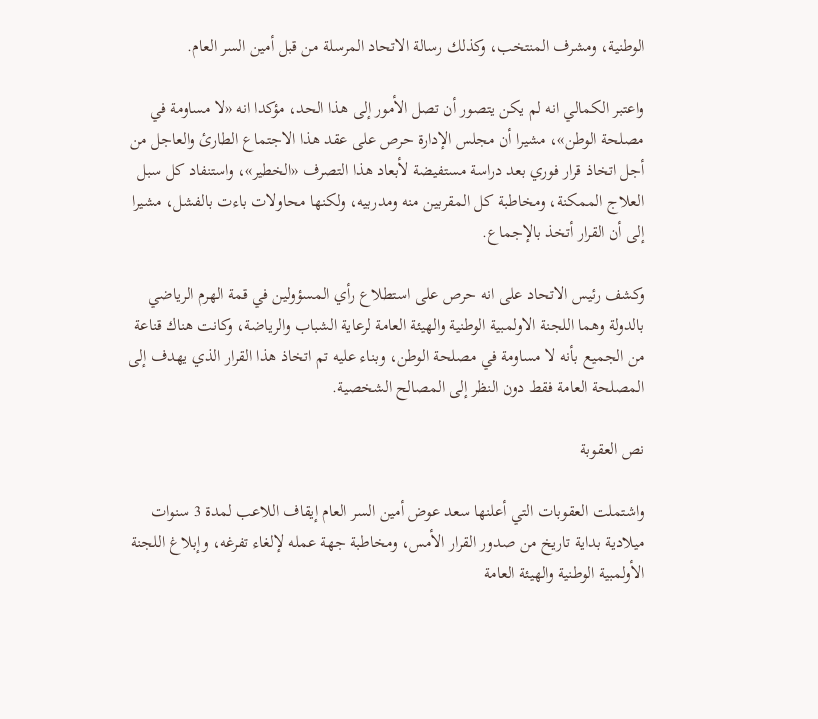الوطنية، ومشرف المنتخب، وكذلك رسالة الاتحاد المرسلة من قبل أمين السر العام.

واعتبر الكمالي انه لم يكن يتصور أن تصل الأمور إلى هذا الحد، مؤكدا انه «لا مساومة في مصلحة الوطن»، مشيرا أن مجلس الإدارة حرص على عقد هذا الاجتماع الطارئ والعاجل من أجل اتخاذ قرار فوري بعد دراسة مستفيضة لأبعاد هذا التصرف «الخطير»، واستنفاد كل سبل العلاج الممكنة، ومخاطبة كل المقربين منه ومدربيه، ولكنها محاولات باءت بالفشل، مشيرا إلى أن القرار أتخذ بالإجماع.

وكشف رئيس الاتحاد على انه حرص على استطلاع رأي المسؤولين في قمة الهرم الرياضي بالدولة وهما اللجنة الاولمبية الوطنية والهيئة العامة لرعاية الشباب والرياضة، وكانت هناك قناعة من الجميع بأنه لا مساومة في مصلحة الوطن، وبناء عليه تم اتخاذ هذا القرار الذي يهدف إلى المصلحة العامة فقط دون النظر إلى المصالح الشخصية.

نص العقوبة

واشتملت العقوبات التي أعلنها سعد عوض أمين السر العام إيقاف اللاعب لمدة 3 سنوات ميلادية بداية تاريخ من صدور القرار الأمس، ومخاطبة جهة عمله لإلغاء تفرغه، وإبلاغ اللجنة الأولمبية الوطنية والهيئة العامة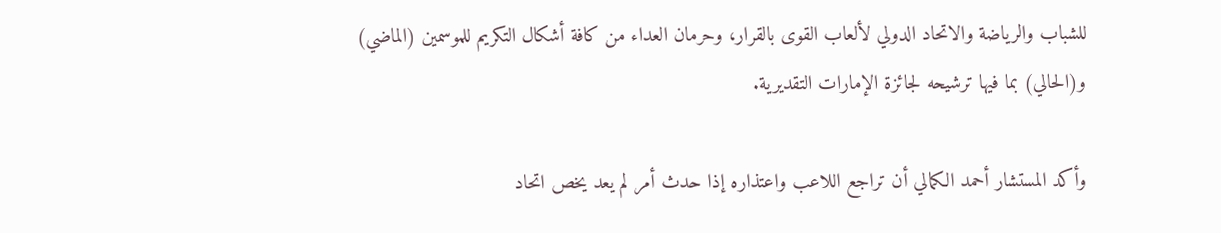للشباب والرياضة والاتحاد الدولي لألعاب القوى بالقرار، وحرمان العداء من كافة أشكال التكريم للموسمين (الماضي) و(الحالي) بما فيها ترشيحه لجائزة الإمارات التقديرية.

وأكد المستشار أحمد الكمالي أن تراجع اللاعب واعتذاره إذا حدث أمر لم يعد يخص اتحاد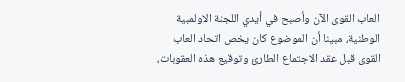العاب القوى الآن وأصبح في أيدي اللجنة الاولمبية الوطنية، مبينا أن الموضوع كان يخص اتحاد العاب القوى قبل عقد الاجتماع الطارئ وتوقيع هذه العقوبات،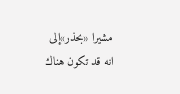مشيرا «بحذر»إلى انه قد تكون هناك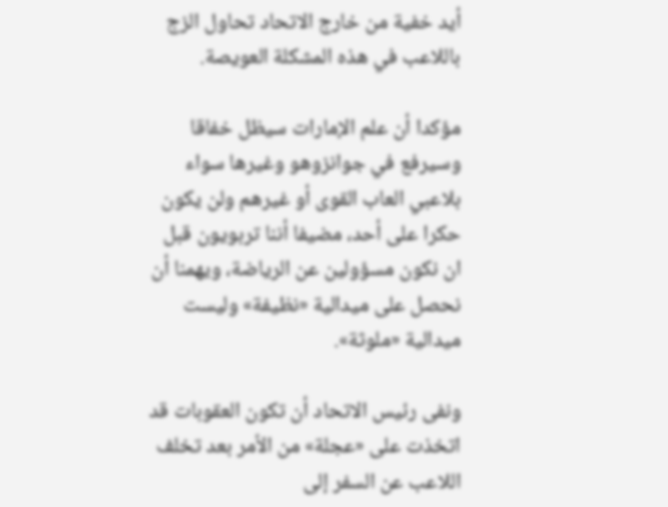أيد خفية من خارج الاتحاد تحاول الزج باللاعب في هذه المشكلة العويصة.

مؤكدا أن علم الإمارات سيظل خفاقا وسيرفع في جوانزوهو وغيرها سواء بلاعبي العاب القوى أو غيرهم ولن يكون حكرا على أحد، مضيفا أننا تربويون قبل ان نكون مسؤولين عن الرياضة، ويهمنا أن نحصل على ميدالية «نظيفة» وليست ميدالية «ملوثة».

ونفى رئيس الاتحاد أن تكون العقوبات قد اتخذت على «عجلة» من الأمر بعد تخلف اللاعب عن السفر إلى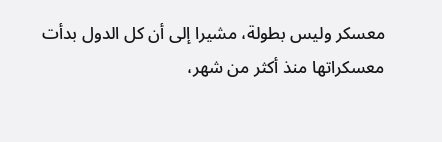معسكر وليس بطولة، مشيرا إلى أن كل الدول بدأت معسكراتها منذ أكثر من شهر،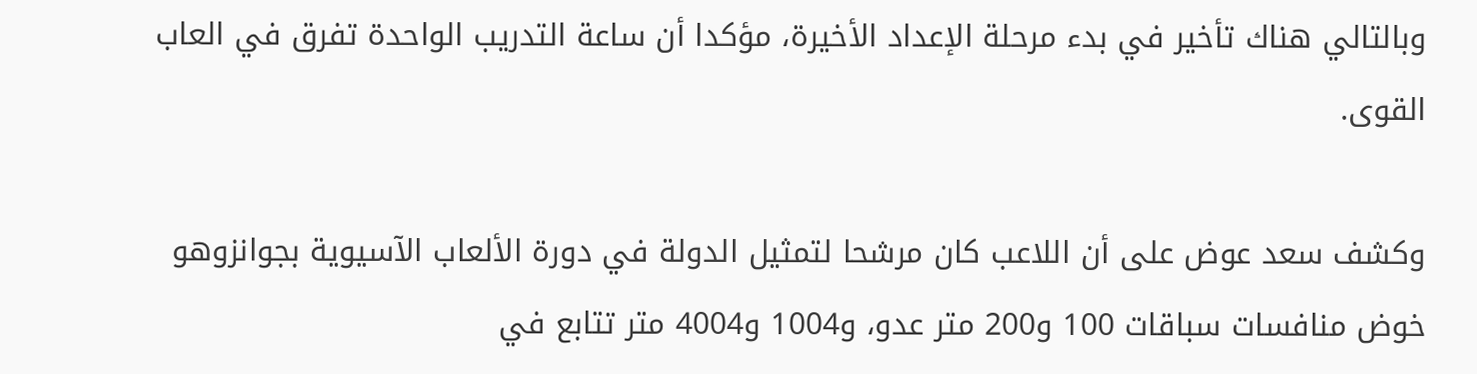وبالتالي هناك تأخير في بدء مرحلة الإعداد الأخيرة، مؤكدا أن ساعة التدريب الواحدة تفرق في العاب القوى.

وكشف سعد عوض على أن اللاعب كان مرشحا لتمثيل الدولة في دورة الألعاب الآسيوية بجوانزوهو خوض منافسات سباقات 100 و200 متر عدو، و1004 و4004 متر تتابع في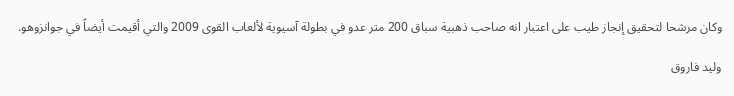وكان مرشحا لتحقيق إنجاز طيب على اعتبار انه صاحب ذهبية سباق 200 متر عدو في بطولة آسيوية لألعاب القوى 2009 والتي أقيمت أيضاً في جوانزوهو.

وليد فاروق